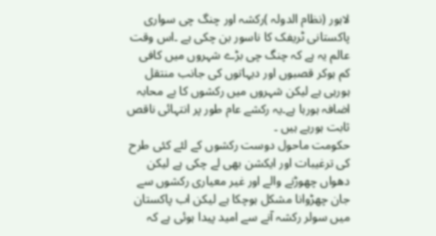لاہور (نظام الدولہ )رکشہ اور چنگ چی سواری پاکستانی ٹریفک کا ناسور بن چکی ہے ۔اس وقت عالم یہ ہے کہ چنگ چی بڑے شہروں میں کافی کم ہوکر قصبوں اور دیہاتوں کی جانب منتقل ہورہی ہے لیکن شہروں میں رکشوں کا بے محابہ اضافہ ہورہا ہے۔یہ رکشے عام طور پر انتہائی ناقص ثابت ہورہے ہیں ۔
حکومت ماحول دوست رکشوں کے لئے کئی طرح کی ترغیبات اور ایکشن بھی لے چکی ہے لیکن دھواں چھوڑنے والے اور غیر معیاری رکشوں سے جان چھڑوانا مشکل ہوچکا ہے لیکن اب پاکستان میں سولر رکشہ آنے سے امید پیدا ہوئی ہے کہ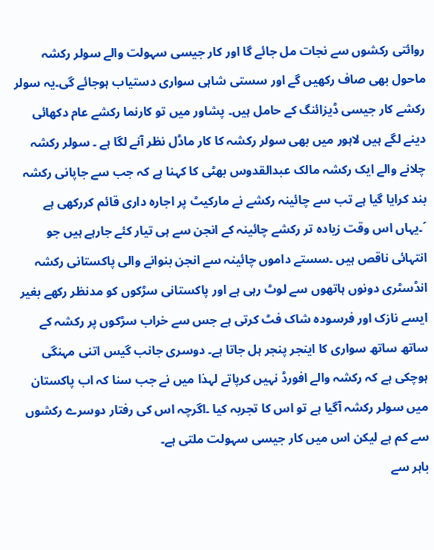روائتی رکشوں سے نجات مل جائے گا اور کار جیسی سہولت والے سولر رکشہ ماحول بھی صاف رکھیں گے اور سستی شاہی سواری دستیاب ہوجائے گی۔یہ سولر رکشے کار جیسی ڈیزائنگ کے حامل ہیں۔ پشاور میں تو کارنما رکشے عام دکھائی دینے لگے ہیں لاہور میں بھی سولر رکشہ کا کار ماڈل نظر آنے لگا ہے ۔ سولر رکشہ چلانے والے ایک رکشہ مالک عبدالقدوس بھٹی کا کہنا ہے کہ جب سے جاپانی رکشہ بند کرایا گیا ہے تب سے چائینہ رکشے نے مارکیٹ پر اجارہ داری قائم کررکھی ہے ´۔یہاں اس وقت زیادہ تر رکشے چائینہ کے انجن سے ہی تیار کئے جارہے ہیں جو انتہائی ناقص ہیں ۔سستے داموں چائینہ سے انجن بنوانے والی پاکستانی رکشہ انڈسٹری دونوں ہاتھوں سے لوٹ رہی ہے اور پاکستانی سڑکوں کو مدنظر رکھے بغیر ایسے نازک اور فرسودہ شاک فٹ کرتی ہے جس سے خراب سڑکوں پر رکشہ کے ساتھ ساتھ سواری کا اینجر پنجر ہل جاتا ہے۔ دوسری جانب گیس اتنی مہنگی ہوچکی ہے کہ رکشہ والے افورڈ نہیں کرپاتے لہذا میں نے جب سنا کہ اب پاکستان میں سولر رکشہ آگیا ہے تو اس کا تجربہ کیا ۔اگرچہ اس کی رفتار دوسرے رکشوں سے کم ہے لیکن اس میں کار جیسی سہولت ملتی ہے۔
باہر سے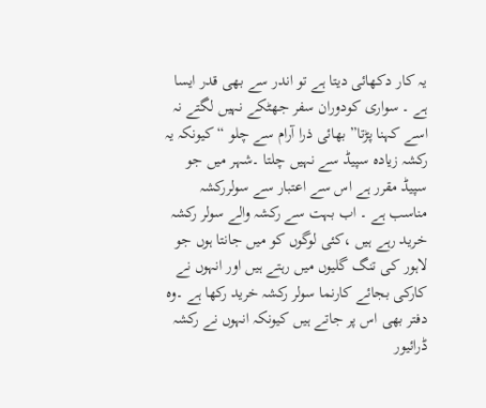یہ کار دکھائی دیتا ہے تو اندر سے بھی قدر ایسا ہے ۔ سواری کودوران سفر جھٹکے نہیں لگتے نہ اسے کہنا پڑتا” بھائی ذرا آرام سے چلو “ کیونکہ یہ رکشہ زیادہ سپیڈ سے نہیں چلتا ۔شہر میں جو سپیڈ مقرر ہے اس سے اعتبار سے سولررکشہ مناسب ہے ۔ اب بہت سے رکشہ والے سولر رکشہ خرید رہے ہیں ،کئی لوگوں کو میں جانتا ہوں جو لاہور کی تنگ گلیوں میں رہتے ہیں اور انہوں نے کارکی بجائے کارنما سولر رکشہ خرید رکھا ہے ۔وہ دفتر بھی اس پر جاتے ہیں کیونکہ انہوں نے رکشہ ڈرائیور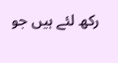رکھ لئے ہیں جو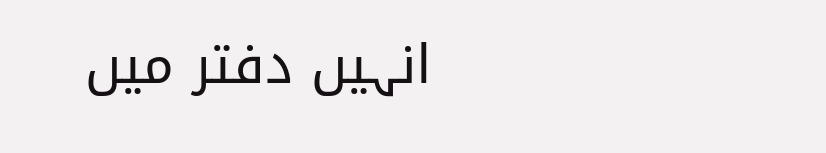انہیں دفتر میں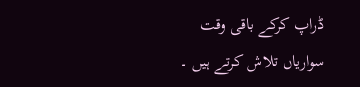ڈراپ کرکے باقی وقت سواریاں تلاش کرتے ہیں ۔